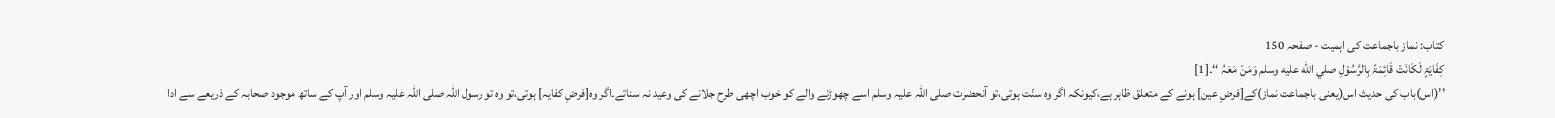کتاب: نماز باجماعت کی اہمیت - صفحہ 150
کِفَایَۃٍ لَکَانَتْ قَائِمَۃً بِالرَّسُوْلِ صلي اللّٰه عليه وسلم وَمَنْ مَعَہُ ‘‘۔[1]
’’(اس)باب کی حدیث اس(یعنی باجماعت نماز)کے[فرضِ عین] ہونے کے متعلق ظاہر ہے،کیونکہ اگر وہ سنّت ہوتی،تو آنحضرت صلی اللہ علیہ وسلم اسے چھوڑنے والے کو خوب اچھی طرح جلانے کی وعید نہ سناتے۔اگر وہ[فرضِ کفایہ] ہوتی،تو وہ تو رسول اللہ صلی اللہ علیہ وسلم اور آپ کے ساتھ موجود صحابہ کے ذریعے سے ادا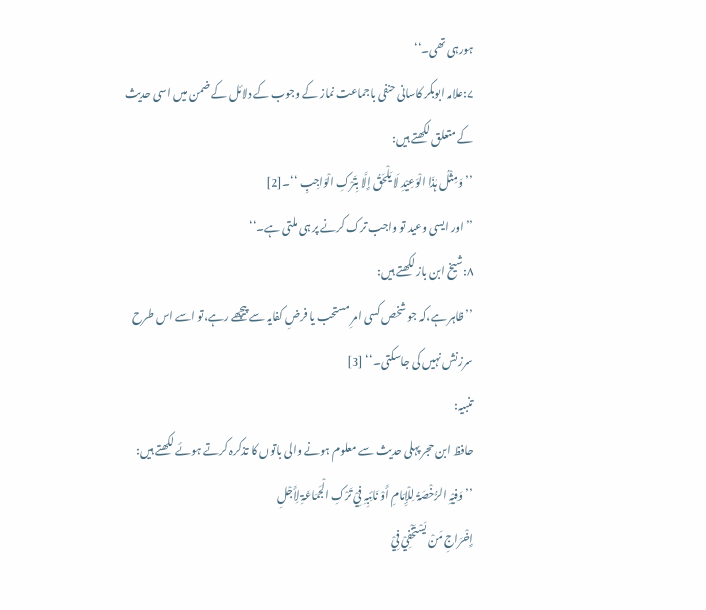ہورہی تھی۔‘‘
۷:علامہ ابوبکر کاسانی حنفی باجماعت نماز کے وجوب کے دلائل کے ضمن میں اسی حدیث کے متعلق لکھتے ہیں:
’’ وَمِثْلُ ہٰذَا الْوَعِیْدِ لَا یَلْحَقُ إِلَّا بِتَرْکِ الْوَاجِبِ ‘‘۔[2]
’’اور ایسی وعید تو واجب ترک کرنے پر ہی ملتی ہے۔‘‘
۸:شیخ ابن باز لکھتے ہیں:
’’ظاہر ہے،کہ جو شخص کسی امرِ مستحب یا فرضِ کفایہ سے پیچھے رہے،تو اسے اس طرح سرزنش نہیں کی جاسکتی۔‘‘ [3]
تنبیہ:
حافظ ابن حجر پہلی حدیث سے معلوم ہونے والی باتوں کا تذکرہ کرتے ہوئے لکھتے ہیں:
’’ وَفِیْہِ الرُّخْصَۃُ لِلْإِمَامِ أَوْ نَائِبِہِ فِيْ تَرْکِ الْجَمَاعَۃِ لِأَجْلِ
إِخْرَاجِ مَنْ یَسْتَخْفِيْ فِيْ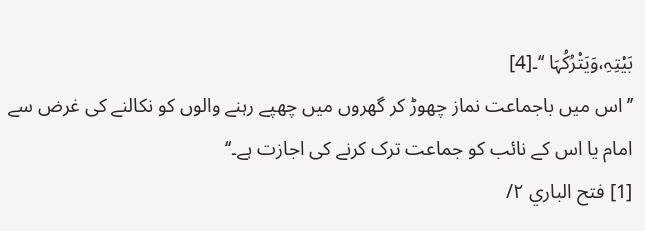بَیْتِہِ،وَیَتْرُکُہَا ‘‘۔[4]
’’اس میں باجماعت نماز چھوڑ کر گھروں میں چھپے رہنے والوں کو نکالنے کی غرض سے امام یا اس کے نائب کو جماعت ترک کرنے کی اجازت ہے۔‘‘
[1] فتح الباري ۲/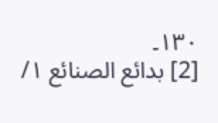۱۳۰۔
[2] بدائع الصنائع ۱/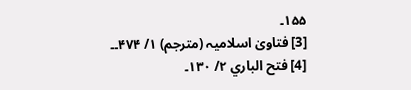۱۵۵۔
[3] فتاویٰ اسلامیہ (مترجم) ۱/ ۴۷۴۔۔
[4] فتح الباري ۲/ ۱۳۰۔